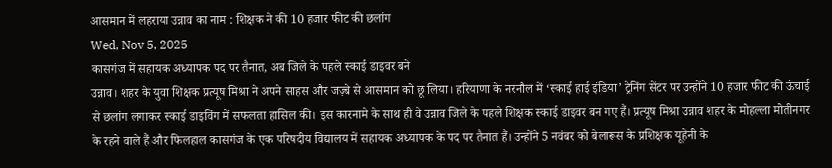आसमान में लहराया उन्नाव का नाम : शिक्षक ने की 10 हजार फीट की छलांग
Wed, Nov 5, 2025
कासगंज में सहायक अध्यापक पद पर तैनात, अब जिले के पहले स्काई डाइवर बने
उन्नाव। शहर के युवा शिक्षक प्रत्यूष मिश्रा ने अपने साहस और जज़्बे से आसमान को छू लिया। हरियाणा के नरनौल में ‘स्काई हाई इंडिया’ ट्रेनिंग सेंटर पर उन्होंने 10 हजार फीट की ऊंचाई से छलांग लगाकर स्काई डाइविंग में सफलता हासिल की। इस कारनामे के साथ ही वे उन्नाव जिले के पहले शिक्षक स्काई डाइवर बन गए हैं। प्रत्यूष मिश्रा उन्नाव शहर के मोहल्ला मोतीनगर के रहने वाले हैं और फिलहाल कासगंज के एक परिषदीय विद्यालय में सहायक अध्यापक के पद पर तैनात हैं। उन्होंने 5 नवंबर को बेलारूस के प्रशिक्षक यूहेनी के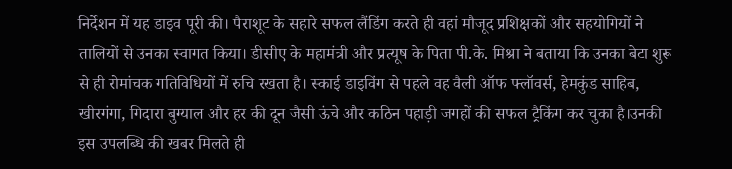निर्देशन में यह डाइव पूरी की। पैराशूट के सहारे सफल लैंडिंग करते ही वहां मौजूद प्रशिक्षकों और सहयोगियों ने तालियों से उनका स्वागत किया। डीसीए के महामंत्री और प्रत्यूष के पिता पी.के. मिश्रा ने बताया कि उनका बेटा शुरू से ही रोमांचक गतिविधियों में रुचि रखता है। स्काई डाइविंग से पहले वह वैली ऑफ फ्लॉवर्स, हेमकुंड साहिब, खीरगंगा, गिदारा बुग्याल और हर की दून जैसी ऊंचे और कठिन पहाड़ी जगहों की सफल ट्रैकिंग कर चुका है।उनकी इस उपलब्धि की खबर मिलते ही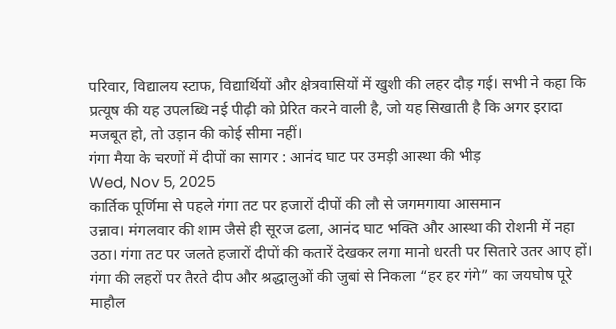परिवार, विद्यालय स्टाफ, विद्यार्थियों और क्षेत्रवासियों में खुशी की लहर दौड़ गई। सभी ने कहा कि प्रत्यूष की यह उपलब्धि नई पीढ़ी को प्रेरित करने वाली है, जो यह सिखाती है कि अगर इरादा मजबूत हो, तो उड़ान की कोई सीमा नहीं।
गंगा मैया के चरणों में दीपों का सागर : आनंद घाट पर उमड़ी आस्था की भीड़
Wed, Nov 5, 2025
कार्तिक पूर्णिमा से पहले गंगा तट पर हजारों दीपों की लौ से जगमगाया आसमान
उन्नाव। मंगलवार की शाम जैसे ही सूरज ढला, आनंद घाट भक्ति और आस्था की रोशनी में नहा उठा। गंगा तट पर जलते हजारों दीपों की कतारें देखकर लगा मानो धरती पर सितारे उतर आए हों। गंगा की लहरों पर तैरते दीप और श्रद्धालुओं की जुबां से निकला “हर हर गंगे” का जयघोष पूरे माहौल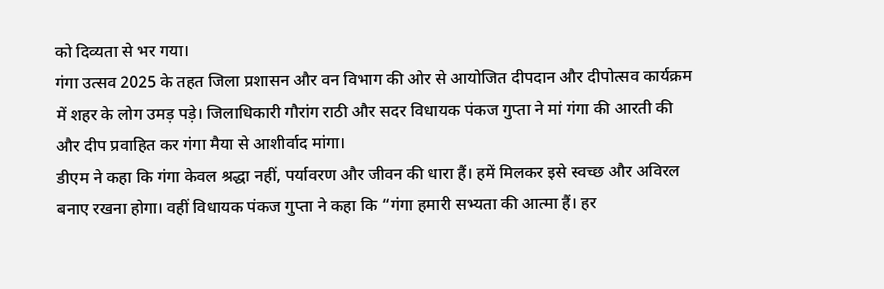को दिव्यता से भर गया।
गंगा उत्सव 2025 के तहत जिला प्रशासन और वन विभाग की ओर से आयोजित दीपदान और दीपोत्सव कार्यक्रम में शहर के लोग उमड़ पड़े। जिलाधिकारी गौरांग राठी और सदर विधायक पंकज गुप्ता ने मां गंगा की आरती की और दीप प्रवाहित कर गंगा मैया से आशीर्वाद मांगा।
डीएम ने कहा कि गंगा केवल श्रद्धा नहीं, पर्यावरण और जीवन की धारा हैं। हमें मिलकर इसे स्वच्छ और अविरल बनाए रखना होगा। वहीं विधायक पंकज गुप्ता ने कहा कि “गंगा हमारी सभ्यता की आत्मा हैं। हर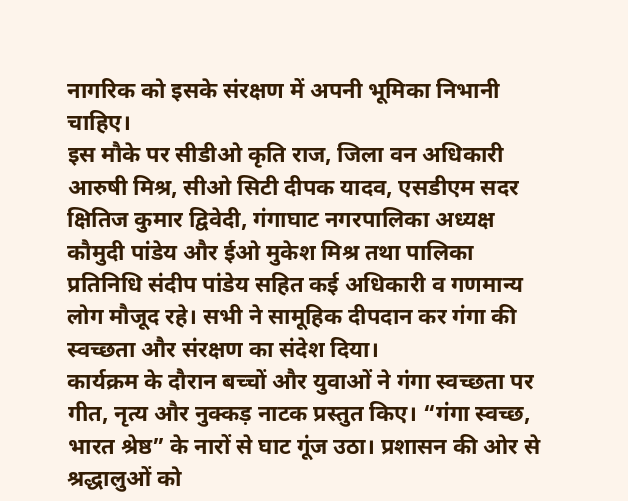नागरिक को इसके संरक्षण में अपनी भूमिका निभानी चाहिए।
इस मौके पर सीडीओ कृति राज, जिला वन अधिकारी आरुषी मिश्र, सीओ सिटी दीपक यादव, एसडीएम सदर क्षितिज कुमार द्विवेदी, गंगाघाट नगरपालिका अध्यक्ष कौमुदी पांडेय और ईओ मुकेश मिश्र तथा पालिका प्रतिनिधि संदीप पांडेय सहित कई अधिकारी व गणमान्य लोग मौजूद रहे। सभी ने सामूहिक दीपदान कर गंगा की स्वच्छता और संरक्षण का संदेश दिया।
कार्यक्रम के दौरान बच्चों और युवाओं ने गंगा स्वच्छता पर गीत, नृत्य और नुक्कड़ नाटक प्रस्तुत किए। “गंगा स्वच्छ, भारत श्रेष्ठ” के नारों से घाट गूंज उठा। प्रशासन की ओर से श्रद्धालुओं को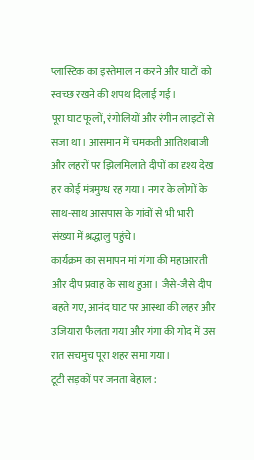प्लास्टिक का इस्तेमाल न करने और घाटों को स्वच्छ रखने की शपथ दिलाई गई।
पूरा घाट फूलों, रंगोलियों और रंगीन लाइटों से सजा था। आसमान में चमकती आतिशबाजी और लहरों पर झिलमिलाते दीपों का दृश्य देख हर कोई मंत्रमुग्ध रह गया। नगर के लोगों के साथ-साथ आसपास के गांवों से भी भारी संख्या में श्रद्धालु पहुंचे।
कार्यक्रम का समापन मां गंगा की महाआरती और दीप प्रवाह के साथ हुआ। जैसे-जैसे दीप बहते गए, आनंद घाट पर आस्था की लहर और उजियारा फैलता गया और गंगा की गोद में उस रात सचमुच पूरा शहर समा गया।
टूटी सड़कों पर जनता बेहाल :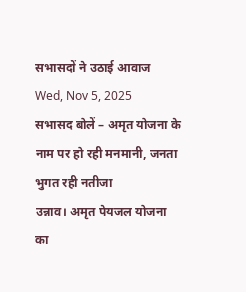सभासदों ने उठाई आवाज
Wed, Nov 5, 2025
सभासद बोलें – अमृत योजना के नाम पर हो रही मनमानी, जनता भुगत रही नतीजा
उन्नाव। अमृत पेयजल योजना का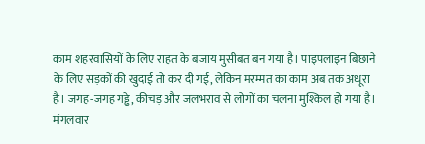काम शहरवासियों के लिए राहत के बजाय मुसीबत बन गया है। पाइपलाइन बिछाने के लिए सड़कों की खुदाई तो कर दी गई, लेकिन मरम्मत का काम अब तक अधूरा है। जगह-जगह गड्ढे, कीचड़ और जलभराव से लोगों का चलना मुश्किल हो गया है। मंगलवार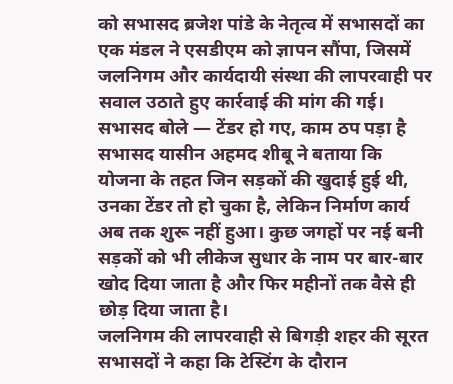को सभासद ब्रजेश पांडे के नेतृत्व में सभासदों का एक मंडल ने एसडीएम को ज्ञापन सौंपा, जिसमें जलनिगम और कार्यदायी संस्था की लापरवाही पर सवाल उठाते हुए कार्रवाई की मांग की गई।
सभासद बोले — टेंडर हो गए, काम ठप पड़ा है
सभासद यासीन अहमद शीबू ने बताया कि योजना के तहत जिन सड़कों की खुदाई हुई थी, उनका टेंडर तो हो चुका है, लेकिन निर्माण कार्य अब तक शुरू नहीं हुआ। कुछ जगहों पर नई बनी सड़कों को भी लीकेज सुधार के नाम पर बार-बार खोद दिया जाता है और फिर महीनों तक वैसे ही छोड़ दिया जाता है।
जलनिगम की लापरवाही से बिगड़ी शहर की सूरत
सभासदों ने कहा कि टेस्टिंग के दौरान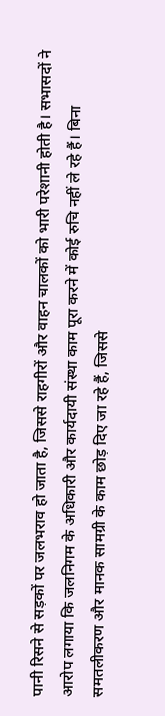पानी रिसने से सड़कों पर जलभराव हो जाता है, जिससे राहगीरों और वाहन चालकों को भारी परेशानी होती है। सभासदों ने आरोप लगाया कि जलनिगम के अधिकारी और कार्यदायी संस्था काम पूरा करने में कोई रुचि नहीं ले रहे हैं। बिना समतलीकरण और मानक सामग्री के काम छोड़ दिए जा रहे हैं, जिससे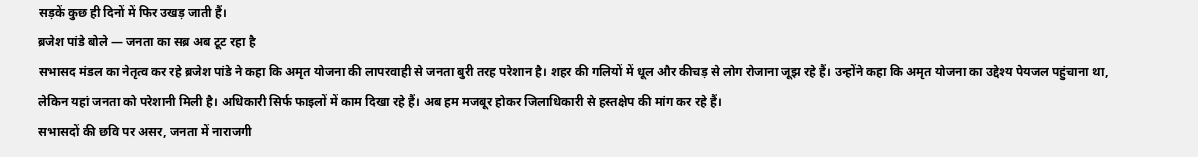सड़कें कुछ ही दिनों में फिर उखड़ जाती हैं।
ब्रजेश पांडे बोले — जनता का सब्र अब टूट रहा है
सभासद मंडल का नेतृत्व कर रहे ब्रजेश पांडे ने कहा कि अमृत योजना की लापरवाही से जनता बुरी तरह परेशान है। शहर की गलियों में धूल और कीचड़ से लोग रोजाना जूझ रहे हैं। उन्होंने कहा कि अमृत योजना का उद्देश्य पेयजल पहुंचाना था, लेकिन यहां जनता को परेशानी मिली है। अधिकारी सिर्फ फाइलों में काम दिखा रहे हैं। अब हम मजबूर होकर जिलाधिकारी से हस्तक्षेप की मांग कर रहे हैं।
सभासदों की छवि पर असर, जनता में नाराजगी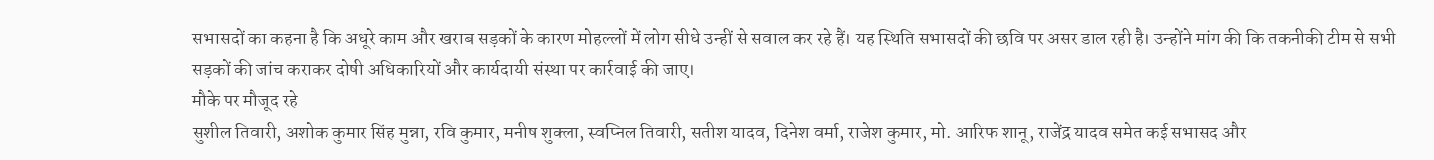सभासदों का कहना है कि अधूरे काम और खराब सड़कों के कारण मोहल्लों में लोग सीधे उन्हीं से सवाल कर रहे हैं। यह स्थिति सभासदों की छवि पर असर डाल रही है। उन्होंने मांग की कि तकनीकी टीम से सभी सड़कों की जांच कराकर दोषी अधिकारियों और कार्यदायी संस्था पर कार्रवाई की जाए।
मौके पर मौजूद रहे
सुशील तिवारी, अशोक कुमार सिंह मुन्ना, रवि कुमार, मनीष शुक्ला, स्वप्निल तिवारी, सतीश यादव, दिनेश वर्मा, राजेश कुमार, मो. आरिफ शानू, राजेंद्र यादव समेत कई सभासद और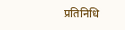प्रतिनिधि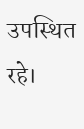उपस्थित रहे।